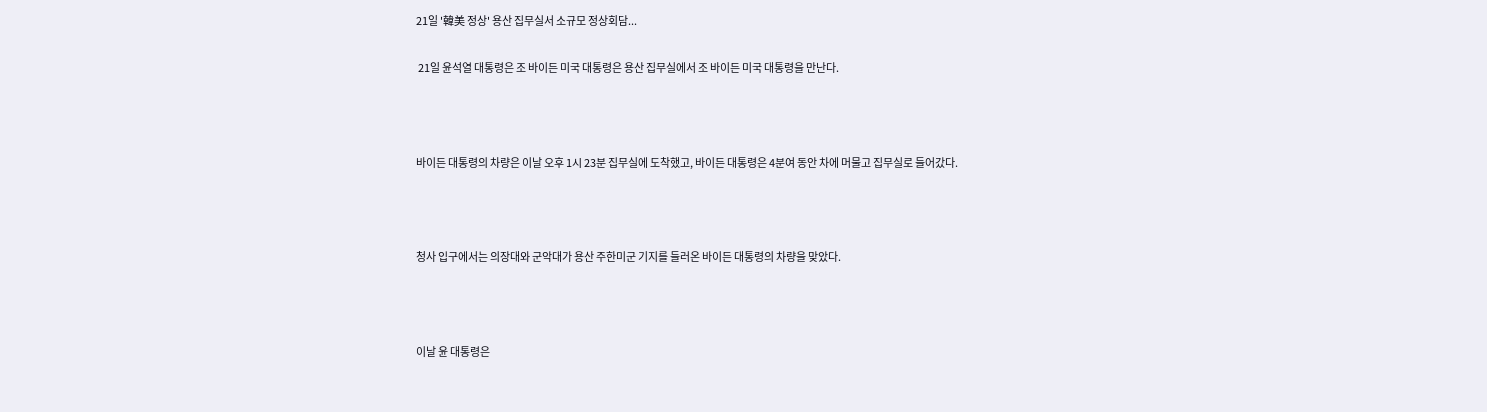21일 '韓美 정상' 용산 집무실서 소규모 정상회담...

 21일 윤석열 대통령은 조 바이든 미국 대통령은 용산 집무실에서 조 바이든 미국 대통령을 만난다.



바이든 대통령의 차량은 이날 오후 1시 23분 집무실에 도착했고, 바이든 대통령은 4분여 동안 차에 머물고 집무실로 들어갔다.



청사 입구에서는 의장대와 군악대가 용산 주한미군 기지를 들러온 바이든 대통령의 차량을 맞았다.



이날 윤 대통령은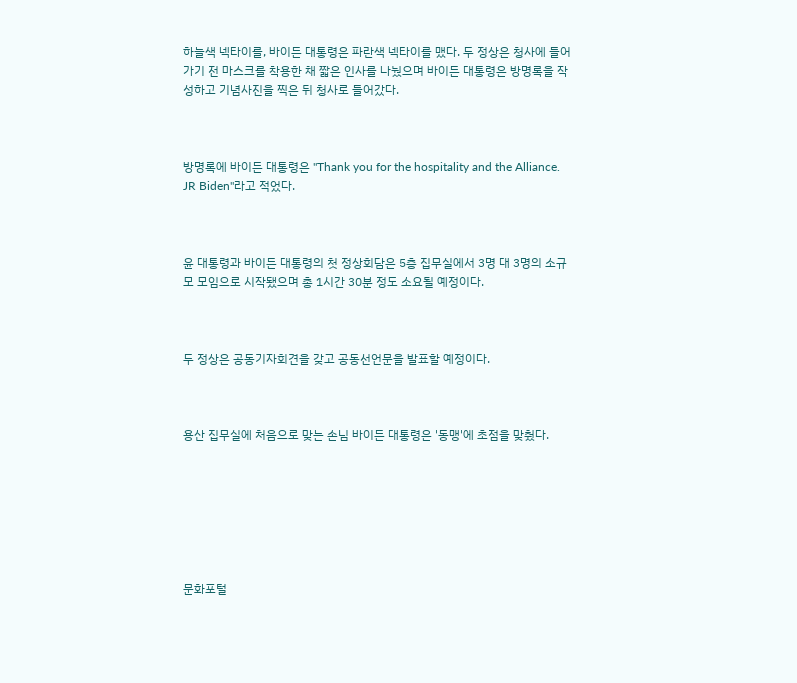하늘색 넥타이를, 바이든 대통령은 파란색 넥타이를 맸다. 두 정상은 청사에 들어가기 전 마스크를 착용한 채 짧은 인사를 나눴으며 바이든 대통령은 방명록을 작성하고 기념사진을 찍은 뒤 청사로 들어갔다.



방명록에 바이든 대통령은 "Thank you for the hospitality and the Alliance. JR Biden"라고 적었다.



윤 대통령과 바이든 대통령의 첫 정상회담은 5층 집무실에서 3명 대 3명의 소규모 모임으로 시작됐으며 총 1시간 30분 정도 소요될 예정이다.



두 정상은 공동기자회견을 갖고 공동선언문을 발표할 예정이다.



용산 집무실에 처음으로 맞는 손님 바이든 대통령은 '동맹'에 초점을 맞췄다.







문화포털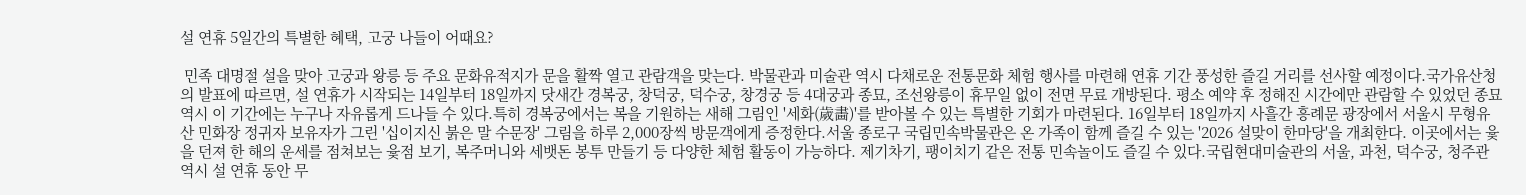설 연휴 5일간의 특별한 혜택, 고궁 나들이 어때요?

 민족 대명절 설을 맞아 고궁과 왕릉 등 주요 문화유적지가 문을 활짝 열고 관람객을 맞는다. 박물관과 미술관 역시 다채로운 전통문화 체험 행사를 마련해 연휴 기간 풍성한 즐길 거리를 선사할 예정이다.국가유산청의 발표에 따르면, 설 연휴가 시작되는 14일부터 18일까지 닷새간 경복궁, 창덕궁, 덕수궁, 창경궁 등 4대궁과 종묘, 조선왕릉이 휴무일 없이 전면 무료 개방된다. 평소 예약 후 정해진 시간에만 관람할 수 있었던 종묘 역시 이 기간에는 누구나 자유롭게 드나들 수 있다.특히 경복궁에서는 복을 기원하는 새해 그림인 '세화(歲畵)'를 받아볼 수 있는 특별한 기회가 마련된다. 16일부터 18일까지 사흘간 흥례문 광장에서 서울시 무형유산 민화장 정귀자 보유자가 그린 '십이지신 붉은 말 수문장' 그림을 하루 2,000장씩 방문객에게 증정한다.서울 종로구 국립민속박물관은 온 가족이 함께 즐길 수 있는 '2026 설맞이 한마당'을 개최한다. 이곳에서는 윷을 던져 한 해의 운세를 점쳐보는 윷점 보기, 복주머니와 세뱃돈 봉투 만들기 등 다양한 체험 활동이 가능하다. 제기차기, 팽이치기 같은 전통 민속놀이도 즐길 수 있다.국립현대미술관의 서울, 과천, 덕수궁, 청주관 역시 설 연휴 동안 무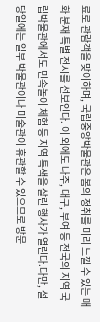료로 관람객을 맞이하며, 국립중앙박물관은 봄의 정취를 미리 느낄 수 있는 매화 분재 특별 전시를 선보인다. 이 외에도 나주, 대구, 부여 등 전국의 지역 국립박물관에서도 민속놀이 체험 등 지역 특색을 살린 행사가 열린다.다만, 설 당일에는 일부 박물관이나 미술관이 휴관할 수 있으므로 방문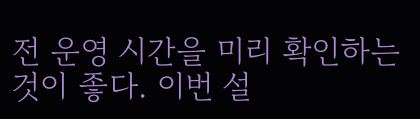전 운영 시간을 미리 확인하는 것이 좋다. 이번 설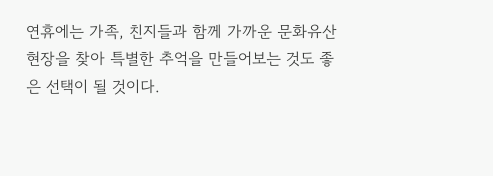연휴에는 가족, 친지들과 함께 가까운 문화유산 현장을 찾아 특별한 추억을 만들어보는 것도 좋은 선택이 될 것이다.